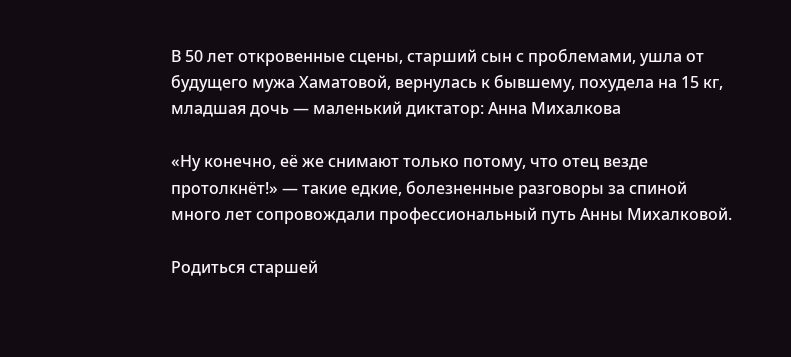В 50 лет откровенные сцены, старший сын с проблемами, ушла от будущего мужа Хаматовой, вернулась к бывшему, похудела на 15 кг, младшая дочь — маленький диктатор: Анна Михалкова

«Ну конечно, её же снимают только потому, что отец везде протолкнёт!» — такие едкие, болезненные разговоры за спиной много лет сопровождали профессиональный путь Анны Михалковой.

Родиться старшей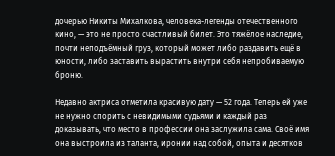дочерью Никиты Михалкова, человека-легенды отечественного кино, — это не просто счастливый билет. Это тяжёлое наследие, почти неподъёмный груз, который может либо раздавить ещё в юности, либо заставить вырастить внутри себя непробиваемую броню.

Недавно актриса отметила красивую дату — 52 года. Теперь ей уже не нужно спорить с невидимыми судьями и каждый раз доказывать, что место в профессии она заслужила сама. Своё имя она выстроила из таланта, иронии над собой, опыта и десятков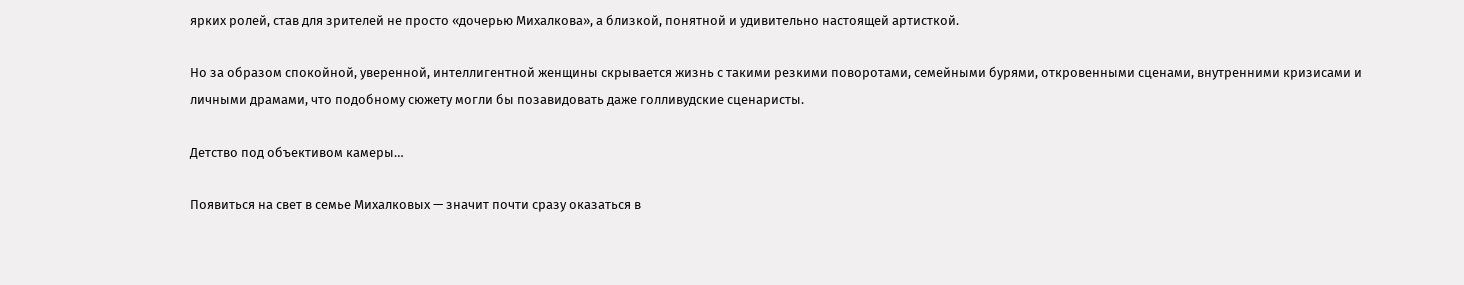ярких ролей, став для зрителей не просто «дочерью Михалкова», а близкой, понятной и удивительно настоящей артисткой.

Но за образом спокойной, уверенной, интеллигентной женщины скрывается жизнь с такими резкими поворотами, семейными бурями, откровенными сценами, внутренними кризисами и личными драмами, что подобному сюжету могли бы позавидовать даже голливудские сценаристы.

Детство под объективом камеры…

Появиться на свет в семье Михалковых — значит почти сразу оказаться в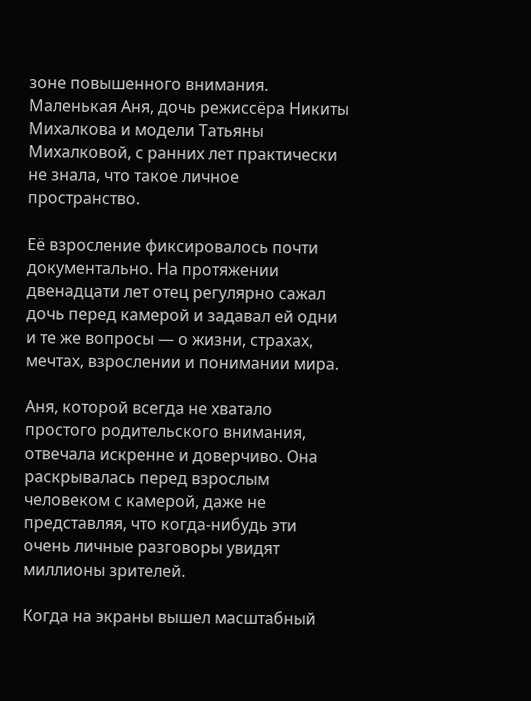зоне повышенного внимания. Маленькая Аня, дочь режиссёра Никиты Михалкова и модели Татьяны Михалковой, с ранних лет практически не знала, что такое личное пространство.

Её взросление фиксировалось почти документально. На протяжении двенадцати лет отец регулярно сажал дочь перед камерой и задавал ей одни и те же вопросы — о жизни, страхах, мечтах, взрослении и понимании мира.

Аня, которой всегда не хватало простого родительского внимания, отвечала искренне и доверчиво. Она раскрывалась перед взрослым человеком с камерой, даже не представляя, что когда-нибудь эти очень личные разговоры увидят миллионы зрителей.

Когда на экраны вышел масштабный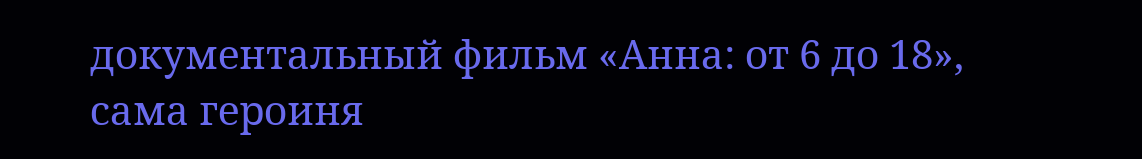документальный фильм «Анна: от 6 до 18», сама героиня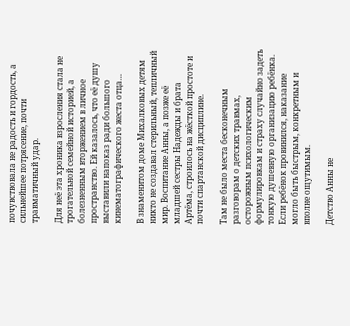почувствовала не радость и гордость, а сильнейшее потрясение, почти травматичный удар.

Для неё эта хроника взросления стала не трогательной семейной историей, а болезненным вторжением в личное пространство. Ей казалось, что её душу выставили напоказ ради большого кинематографического жеста отца…

В знаменитом доме Михалковых детям никто не создавал стерильный, тепличный мир. Воспитание Анны, а позже её младшей сестры Надежды и брата Артёма, строилось на жёсткой простоте и почти спартанской дисциплине.

Там не было места бесконечным разговорам о детских травмах, осторожным психологическим формулировкам и страху случайно задеть тонкую душевную организацию ребёнка. Если ребёнок провинился, наказание могло быть быстрым, конкретным и вполне ощутимым.

Детство Анны не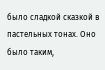было сладкой сказкой в пастельных тонах. Оно было таким,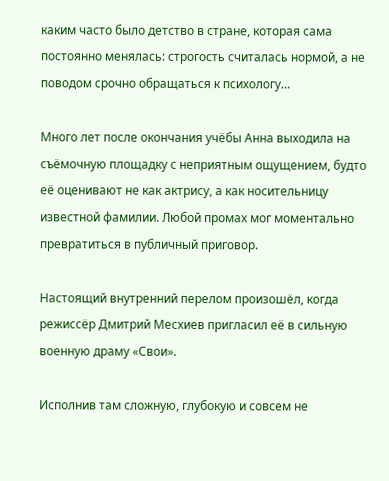каким часто было детство в стране, которая сама постоянно менялась: строгость считалась нормой, а не поводом срочно обращаться к психологу…

Много лет после окончания учёбы Анна выходила на съёмочную площадку с неприятным ощущением, будто её оценивают не как актрису, а как носительницу известной фамилии. Любой промах мог моментально превратиться в публичный приговор.

Настоящий внутренний перелом произошёл, когда режиссёр Дмитрий Месхиев пригласил её в сильную военную драму «Свои».

Исполнив там сложную, глубокую и совсем не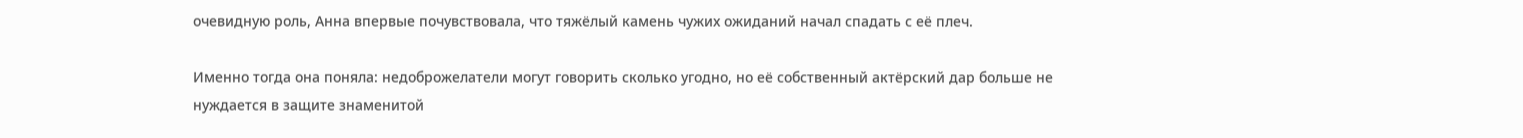очевидную роль, Анна впервые почувствовала, что тяжёлый камень чужих ожиданий начал спадать с её плеч.

Именно тогда она поняла: недоброжелатели могут говорить сколько угодно, но её собственный актёрский дар больше не нуждается в защите знаменитой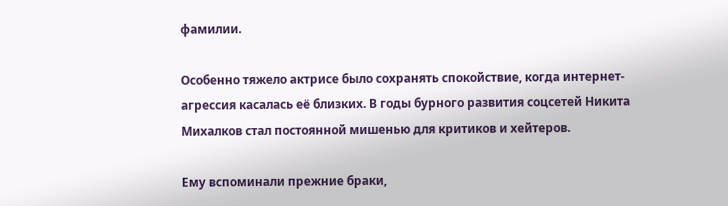фамилии.

Особенно тяжело актрисе было сохранять спокойствие, когда интернет-агрессия касалась её близких. В годы бурного развития соцсетей Никита Михалков стал постоянной мишенью для критиков и хейтеров.

Ему вспоминали прежние браки,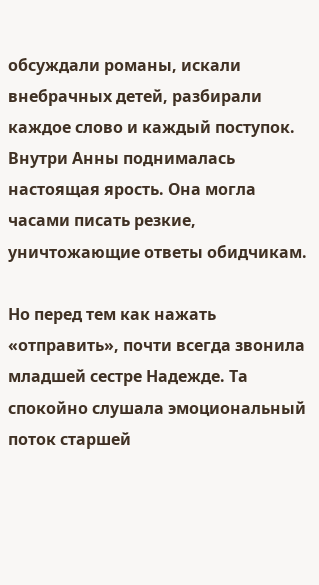обсуждали романы, искали внебрачных детей, разбирали каждое слово и каждый поступок. Внутри Анны поднималась настоящая ярость. Она могла часами писать резкие, уничтожающие ответы обидчикам.

Но перед тем как нажать «отправить», почти всегда звонила младшей сестре Надежде. Та спокойно слушала эмоциональный поток старшей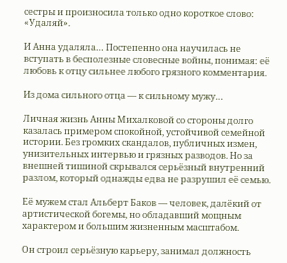сестры и произносила только одно короткое слово: «Удаляй».

И Анна удаляла… Постепенно она научилась не вступать в бесполезные словесные войны, понимая: её любовь к отцу сильнее любого грязного комментария.

Из дома сильного отца — к сильному мужу…

Личная жизнь Анны Михалковой со стороны долго казалась примером спокойной, устойчивой семейной истории. Без громких скандалов, публичных измен, унизительных интервью и грязных разводов. Но за внешней тишиной скрывался серьёзный внутренний разлом, который однажды едва не разрушил её семью.

Её мужем стал Альберт Баков — человек, далёкий от артистической богемы, но обладавший мощным характером и большим жизненным масштабом.

Он строил серьёзную карьеру, занимал должность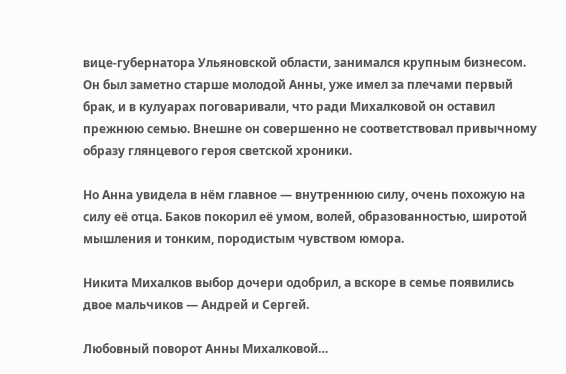вице-губернатора Ульяновской области, занимался крупным бизнесом. Он был заметно старше молодой Анны, уже имел за плечами первый брак, и в кулуарах поговаривали, что ради Михалковой он оставил прежнюю семью. Внешне он совершенно не соответствовал привычному образу глянцевого героя светской хроники.

Но Анна увидела в нём главное — внутреннюю силу, очень похожую на силу её отца. Баков покорил её умом, волей, образованностью, широтой мышления и тонким, породистым чувством юмора.

Никита Михалков выбор дочери одобрил, а вскоре в семье появились двое мальчиков — Андрей и Сергей.

Любовный поворот Анны Михалковой…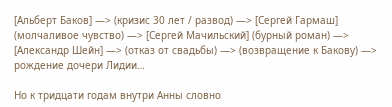[Альберт Баков] —> (кризис 30 лет / развод) —> [Сергей Гармаш] (молчаливое чувство) —> [Сергей Мачильский] (бурный роман) —> [Александр Шейн] —> (отказ от свадьбы) —> (возвращение к Бакову) —> рождение дочери Лидии…

Но к тридцати годам внутри Анны словно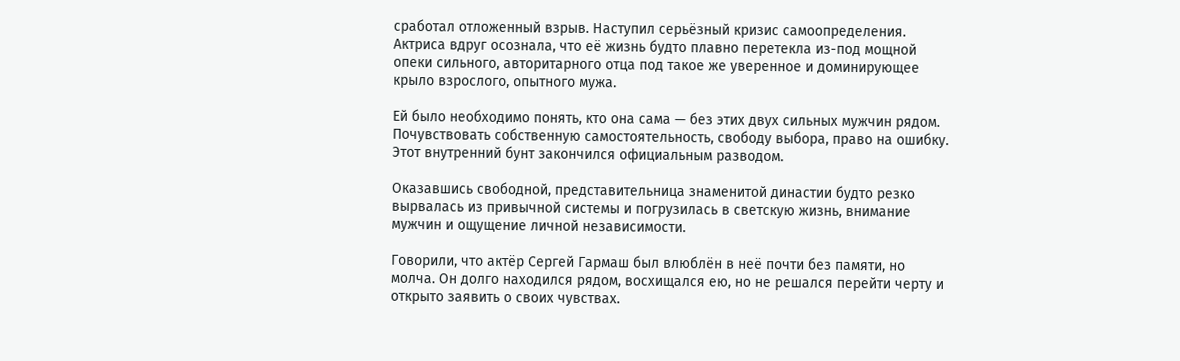сработал отложенный взрыв. Наступил серьёзный кризис самоопределения. Актриса вдруг осознала, что её жизнь будто плавно перетекла из-под мощной опеки сильного, авторитарного отца под такое же уверенное и доминирующее крыло взрослого, опытного мужа.

Ей было необходимо понять, кто она сама — без этих двух сильных мужчин рядом. Почувствовать собственную самостоятельность, свободу выбора, право на ошибку. Этот внутренний бунт закончился официальным разводом.

Оказавшись свободной, представительница знаменитой династии будто резко вырвалась из привычной системы и погрузилась в светскую жизнь, внимание мужчин и ощущение личной независимости.

Говорили, что актёр Сергей Гармаш был влюблён в неё почти без памяти, но молча. Он долго находился рядом, восхищался ею, но не решался перейти черту и открыто заявить о своих чувствах.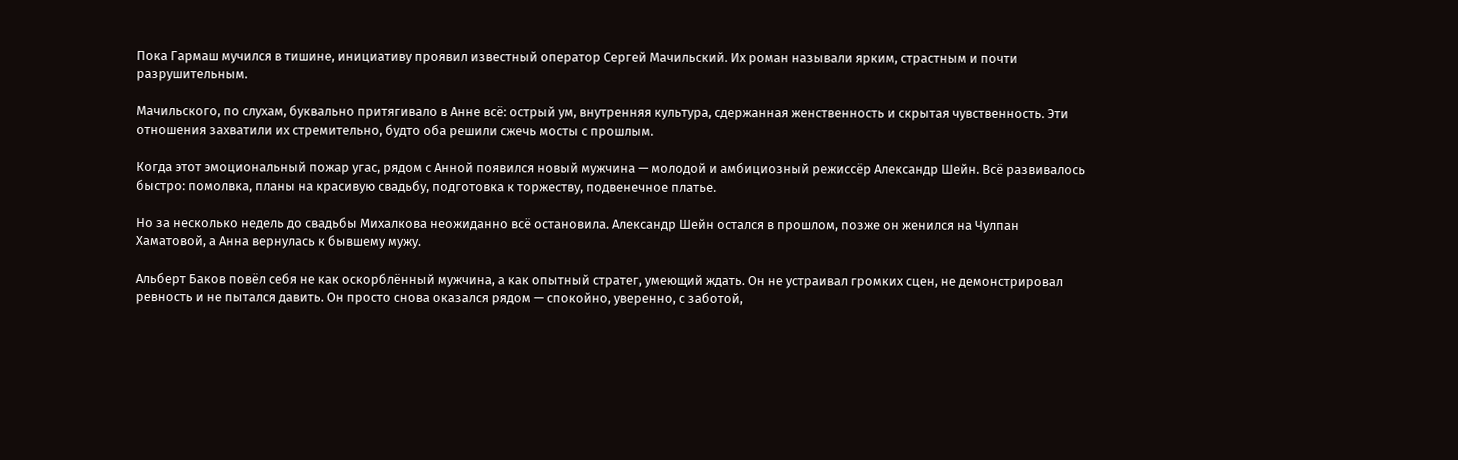Пока Гармаш мучился в тишине, инициативу проявил известный оператор Сергей Мачильский. Их роман называли ярким, страстным и почти разрушительным.

Мачильского, по слухам, буквально притягивало в Анне всё: острый ум, внутренняя культура, сдержанная женственность и скрытая чувственность. Эти отношения захватили их стремительно, будто оба решили сжечь мосты с прошлым.

Когда этот эмоциональный пожар угас, рядом с Анной появился новый мужчина — молодой и амбициозный режиссёр Александр Шейн. Всё развивалось быстро: помолвка, планы на красивую свадьбу, подготовка к торжеству, подвенечное платье.

Но за несколько недель до свадьбы Михалкова неожиданно всё остановила. Александр Шейн остался в прошлом, позже он женился на Чулпан Хаматовой, а Анна вернулась к бывшему мужу.

Альберт Баков повёл себя не как оскорблённый мужчина, а как опытный стратег, умеющий ждать. Он не устраивал громких сцен, не демонстрировал ревность и не пытался давить. Он просто снова оказался рядом — спокойно, уверенно, с заботой,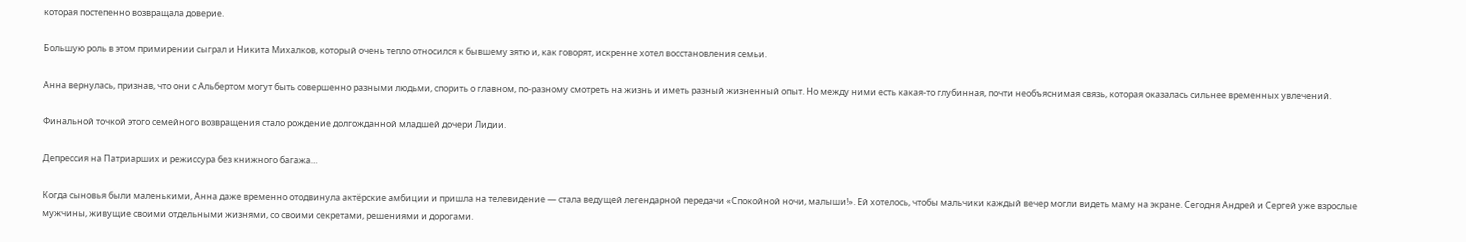которая постепенно возвращала доверие.

Большую роль в этом примирении сыграл и Никита Михалков, который очень тепло относился к бывшему зятю и, как говорят, искренне хотел восстановления семьи.

Анна вернулась, признав, что они с Альбертом могут быть совершенно разными людьми, спорить о главном, по-разному смотреть на жизнь и иметь разный жизненный опыт. Но между ними есть какая-то глубинная, почти необъяснимая связь, которая оказалась сильнее временных увлечений.

Финальной точкой этого семейного возвращения стало рождение долгожданной младшей дочери Лидии.

Депрессия на Патриарших и режиссура без книжного багажа…

Когда сыновья были маленькими, Анна даже временно отодвинула актёрские амбиции и пришла на телевидение — стала ведущей легендарной передачи «Спокойной ночи, малыши!». Ей хотелось, чтобы мальчики каждый вечер могли видеть маму на экране. Сегодня Андрей и Сергей уже взрослые мужчины, живущие своими отдельными жизнями, со своими секретами, решениями и дорогами.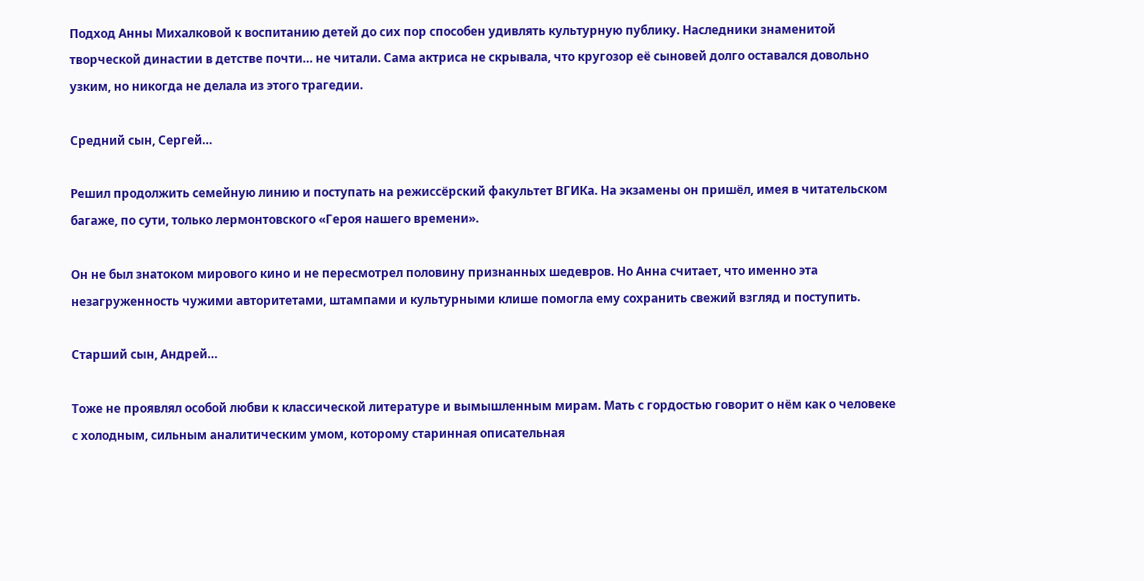Подход Анны Михалковой к воспитанию детей до сих пор способен удивлять культурную публику. Наследники знаменитой творческой династии в детстве почти… не читали. Сама актриса не скрывала, что кругозор её сыновей долго оставался довольно узким, но никогда не делала из этого трагедии.

Средний сын, Сергей…

Решил продолжить семейную линию и поступать на режиссёрский факультет ВГИКа. На экзамены он пришёл, имея в читательском багаже, по сути, только лермонтовского «Героя нашего времени».

Он не был знатоком мирового кино и не пересмотрел половину признанных шедевров. Но Анна считает, что именно эта незагруженность чужими авторитетами, штампами и культурными клише помогла ему сохранить свежий взгляд и поступить.

Старший сын, Андрей…

Тоже не проявлял особой любви к классической литературе и вымышленным мирам. Мать с гордостью говорит о нём как о человеке с холодным, сильным аналитическим умом, которому старинная описательная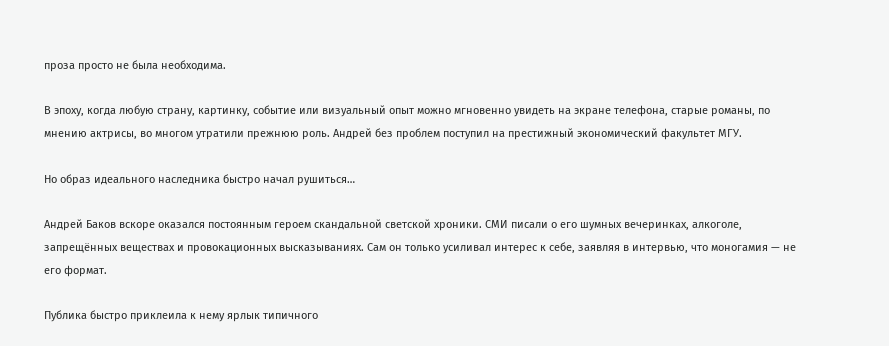проза просто не была необходима.

В эпоху, когда любую страну, картинку, событие или визуальный опыт можно мгновенно увидеть на экране телефона, старые романы, по мнению актрисы, во многом утратили прежнюю роль. Андрей без проблем поступил на престижный экономический факультет МГУ.

Но образ идеального наследника быстро начал рушиться…

Андрей Баков вскоре оказался постоянным героем скандальной светской хроники. СМИ писали о его шумных вечеринках, алкоголе, запрещённых веществах и провокационных высказываниях. Сам он только усиливал интерес к себе, заявляя в интервью, что моногамия — не его формат.

Публика быстро приклеила к нему ярлык типичного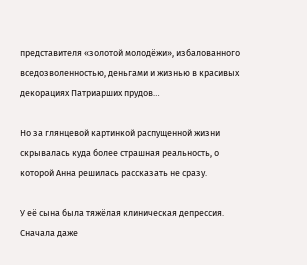представителя «золотой молодёжи», избалованного вседозволенностью, деньгами и жизнью в красивых декорациях Патриарших прудов…

Но за глянцевой картинкой распущенной жизни скрывалась куда более страшная реальность, о которой Анна решилась рассказать не сразу.

У её сына была тяжёлая клиническая депрессия. Сначала даже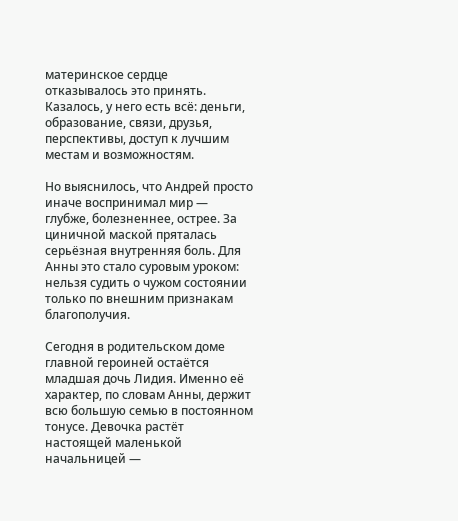материнское сердце отказывалось это принять. Казалось, у него есть всё: деньги, образование, связи, друзья, перспективы, доступ к лучшим местам и возможностям.

Но выяснилось, что Андрей просто иначе воспринимал мир — глубже, болезненнее, острее. За циничной маской пряталась серьёзная внутренняя боль. Для Анны это стало суровым уроком: нельзя судить о чужом состоянии только по внешним признакам благополучия.

Сегодня в родительском доме главной героиней остаётся младшая дочь Лидия. Именно её характер, по словам Анны, держит всю большую семью в постоянном тонусе. Девочка растёт настоящей маленькой начальницей —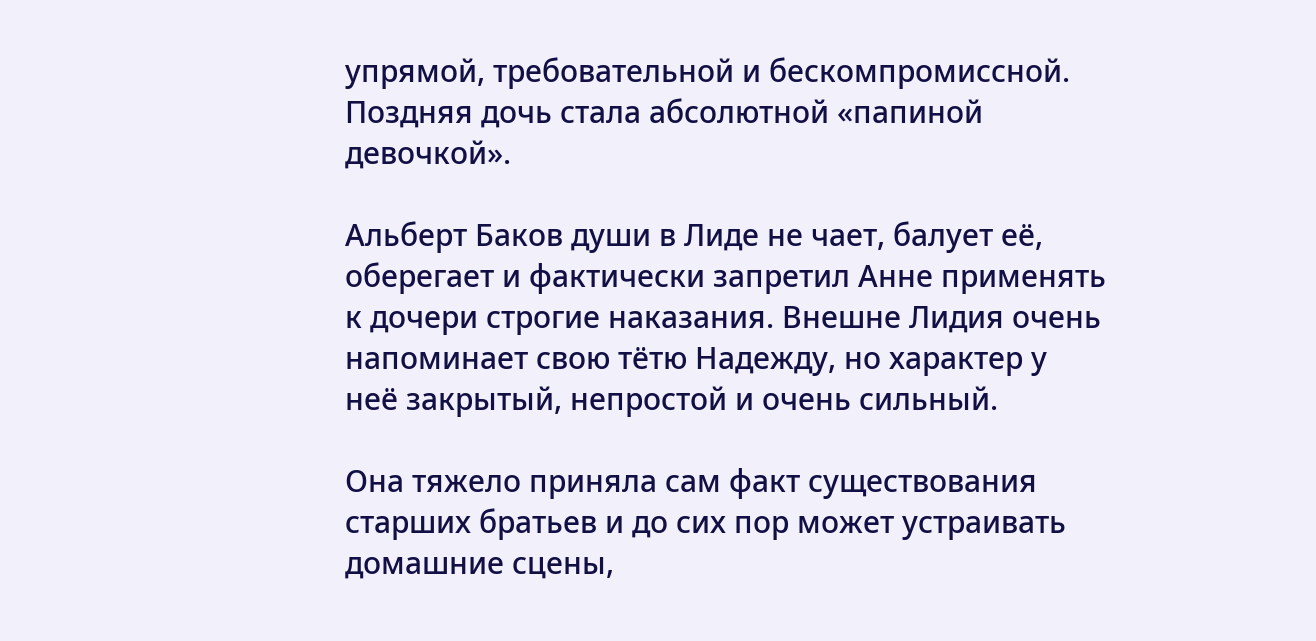упрямой, требовательной и бескомпромиссной. Поздняя дочь стала абсолютной «папиной девочкой».

Альберт Баков души в Лиде не чает, балует её, оберегает и фактически запретил Анне применять к дочери строгие наказания. Внешне Лидия очень напоминает свою тётю Надежду, но характер у неё закрытый, непростой и очень сильный.

Она тяжело приняла сам факт существования старших братьев и до сих пор может устраивать домашние сцены,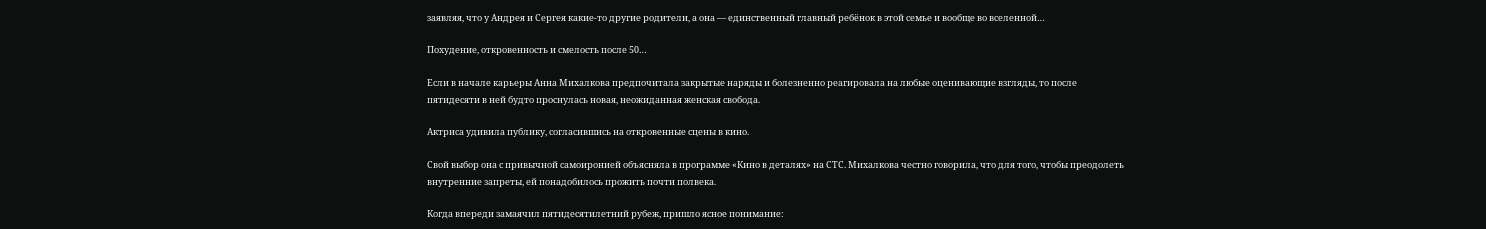заявляя, что у Андрея и Сергея какие-то другие родители, а она — единственный главный ребёнок в этой семье и вообще во вселенной…

Похудение, откровенность и смелость после 50…

Если в начале карьеры Анна Михалкова предпочитала закрытые наряды и болезненно реагировала на любые оценивающие взгляды, то после пятидесяти в ней будто проснулась новая, неожиданная женская свобода.

Актриса удивила публику, согласившись на откровенные сцены в кино.

Свой выбор она с привычной самоиронией объясняла в программе «Кино в деталях» на СТС. Михалкова честно говорила, что для того, чтобы преодолеть внутренние запреты, ей понадобилось прожить почти полвека.

Когда впереди замаячил пятидесятилетний рубеж, пришло ясное понимание: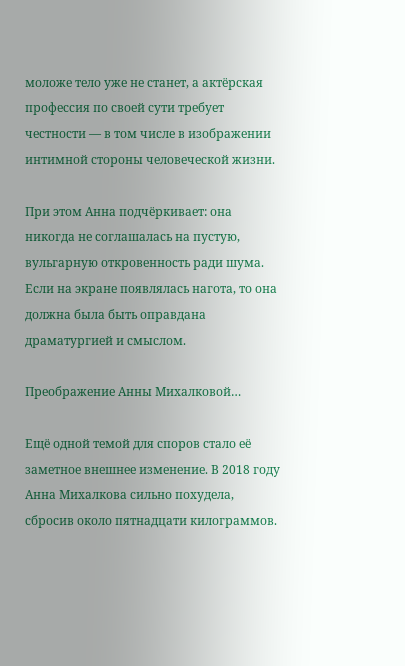моложе тело уже не станет, а актёрская профессия по своей сути требует честности — в том числе в изображении интимной стороны человеческой жизни.

При этом Анна подчёркивает: она никогда не соглашалась на пустую, вульгарную откровенность ради шума. Если на экране появлялась нагота, то она должна была быть оправдана драматургией и смыслом.

Преображение Анны Михалковой…

Ещё одной темой для споров стало её заметное внешнее изменение. В 2018 году Анна Михалкова сильно похудела, сбросив около пятнадцати килограммов.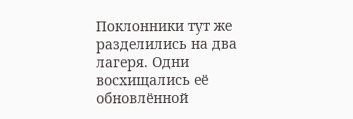Поклонники тут же разделились на два лагеря. Одни восхищались её обновлённой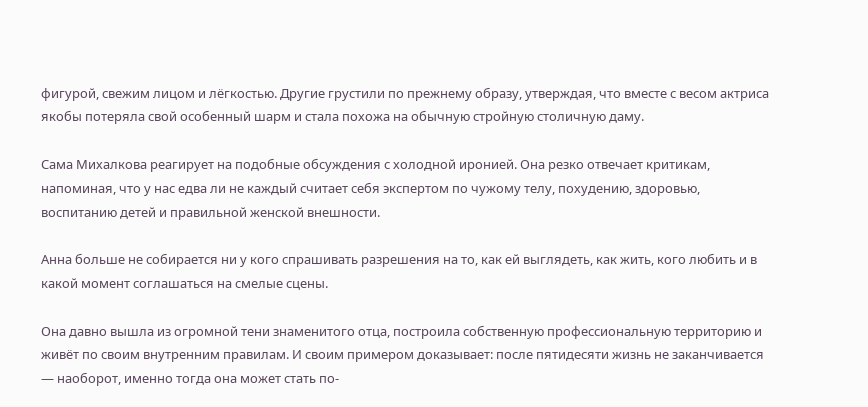фигурой, свежим лицом и лёгкостью. Другие грустили по прежнему образу, утверждая, что вместе с весом актриса якобы потеряла свой особенный шарм и стала похожа на обычную стройную столичную даму.

Сама Михалкова реагирует на подобные обсуждения с холодной иронией. Она резко отвечает критикам, напоминая, что у нас едва ли не каждый считает себя экспертом по чужому телу, похудению, здоровью, воспитанию детей и правильной женской внешности.

Анна больше не собирается ни у кого спрашивать разрешения на то, как ей выглядеть, как жить, кого любить и в какой момент соглашаться на смелые сцены.

Она давно вышла из огромной тени знаменитого отца, построила собственную профессиональную территорию и живёт по своим внутренним правилам. И своим примером доказывает: после пятидесяти жизнь не заканчивается — наоборот, именно тогда она может стать по-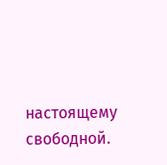настоящему свободной.